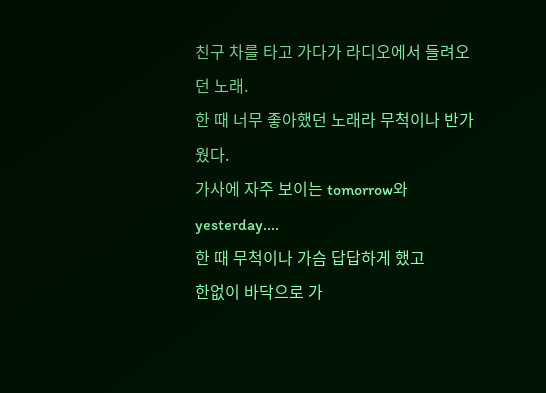친구 차를 타고 가다가 라디오에서 들려오던 노래.
한 때 너무 좋아했던 노래라 무척이나 반가웠다.
가사에 자주 보이는 tomorrow와 yesterday....
한 때 무척이나 가슴 답답하게 했고
한없이 바닥으로 가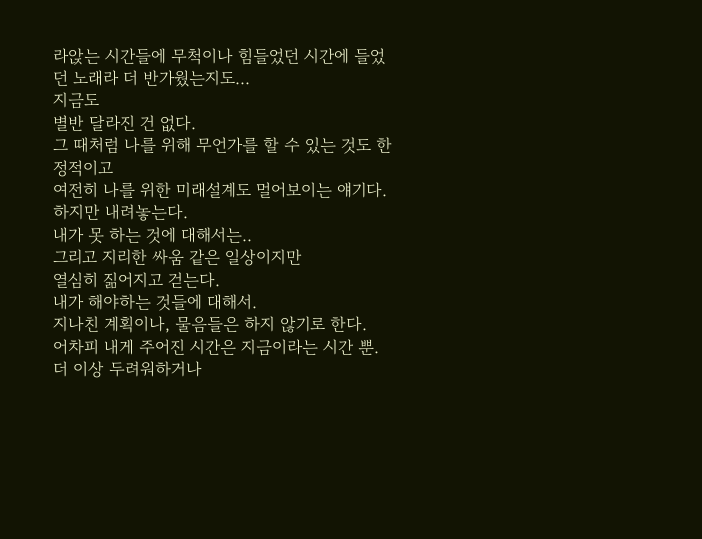라앉는 시간들에 무척이나 힘들었던 시간에 들었던 노래라 더 반가웠는지도...
지금도
별반 달라진 건 없다.
그 때처럼 나를 위해 무언가를 할 수 있는 것도 한정적이고
여전히 나를 위한 미래설계도 멀어보이는 얘기다.
하지만 내려놓는다.
내가 못 하는 것에 대해서는..
그리고 지리한 싸움 같은 일상이지만
열심히 짊어지고 걷는다.
내가 해야하는 것들에 대해서.
지나친 계획이나, 물음들은 하지 않기로 한다.
어차피 내게 주어진 시간은 지금이라는 시간 뿐.
더 이상 두려워하거나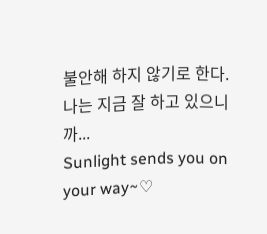불안해 하지 않기로 한다.
나는 지금 잘 하고 있으니까...
Sunlight sends you on your way~♡